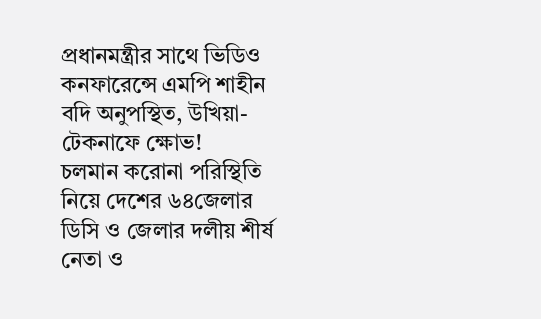প্রধানমন্ত্রীর সাথে ভিডিও কনফারেন্সে এমপি শাহীন বদি অনুপস্থিত, উখিয়া-টেকনাফে ক্ষোভ!
চলমান করোনা পরিস্থিতি নিয়ে দেশের ৬৪জেলার ডিসি ও জেলার দলীয় শীর্ষ নেতা ও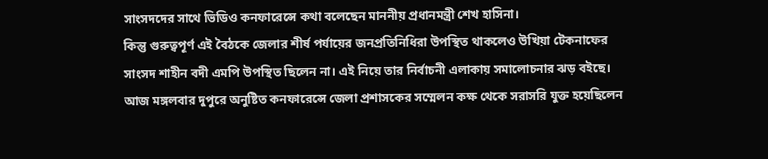সাংসদদের সাথে ভিডিও কনফারেন্সে কথা বলেছেন মাননীয় প্রধানমন্ত্রী শেখ হাসিনা।
কিন্তু গুরুত্বপূর্ণ এই বৈঠকে জেলার শীর্ষ পর্যায়ের জনপ্রতিনিধিরা উপস্থিত থাকলেও উখিয়া টেকনাফের সাংসদ শাহীন বদী এমপি উপস্থিত ছিলেন না। এই নিয়ে তার নির্বাচনী এলাকায় সমালোচনার ঝড় বইছে।
আজ মঙ্গলবার দুপুরে অনুষ্টিত কনফারেন্সে জেলা প্রশাসকের সম্মেলন কক্ষ থেকে সরাসরি যুক্ত হয়েছিলেন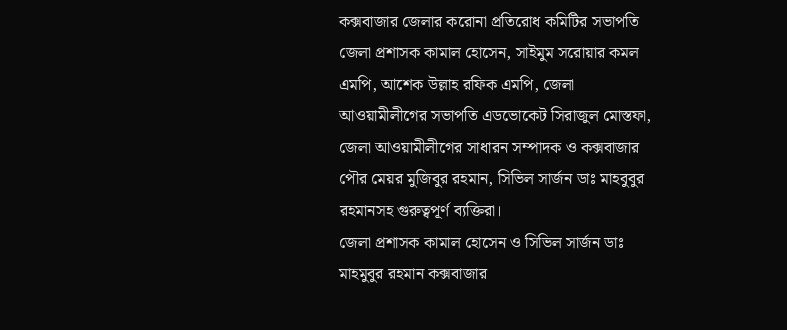কক্সবাজার জেলার করোনা প্রতিরোধ কমিটির সভাপতি জেলা প্রশাসক কামাল হোসেন, সাইমুম সরোয়ার কমল এমপি, আশেক উল্লাহ রফিক এমপি, জেলা আওয়ামীলীগের সভাপতি এডভোকেট সিরাজুল মোস্তফা, জেলা আওয়ামীলীগের সাধারন সম্পাদক ও কক্সবাজার পৌর মেয়র মুজিবুর রহমান, সিভিল সার্জন ডাঃ মাহবুবুর রহমানসহ গুরুত্বপূর্ণ ব্যক্তিরা।
জেলা প্রশাসক কামাল হোসেন ও সিভিল সার্জন ডাঃ মাহমুবুর রহমান কক্সবাজার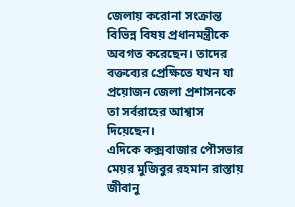জেলায় করোনা সংক্রান্ত বিভিন্ন বিষয় প্রধানমন্ত্রীকে অবগত করেছেন। তাদের বক্তব্যের প্রেক্ষিতে যখন যা প্রয়োজন জেলা প্রশাসনকে তা সর্বরাহের আশ্বাস দিয়েছেন।
এদিকে কক্সবাজার পৌসভার মেয়র মুজিবুর রহমান রাস্তায় জীবানু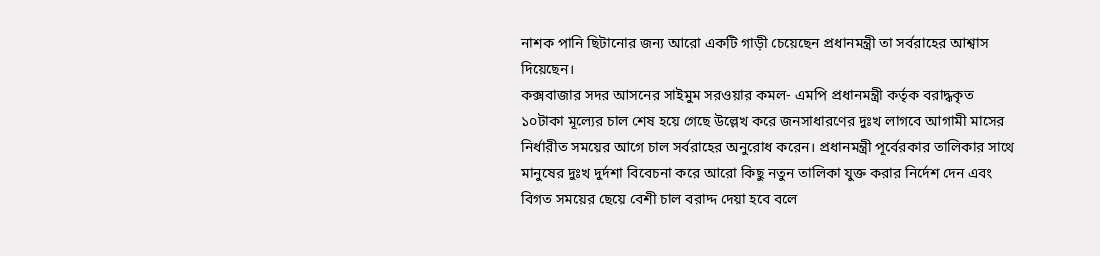নাশক পানি ছিটানোর জন্য আরো একটি গাড়ী চেয়েছেন প্রধানমন্ত্রী তা সর্বরাহের আশ্বাস দিয়েছেন।
কক্সবাজার সদর আসনের সাইমুম সরওয়ার কমল- এমপি প্রধানমন্ত্রী কর্তৃক বরাদ্ধকৃত ১০টাকা মূল্যের চাল শেষ হয়ে গেছে উল্লেখ করে জনসাধারণের দুঃখ লাগবে আগামী মাসের নির্ধারীত সময়ের আগে চাল সর্বরাহের অনুরোধ করেন। প্রধানমন্ত্রী পূর্বেরকার তালিকার সাথে মানুষের দুঃখ দুর্দশা বিবেচনা করে আরো কিছু নতুন তালিকা যুক্ত করার নির্দেশ দেন এবং বিগত সময়ের ছেয়ে বেশী চাল বরাদ্দ দেয়া হবে বলে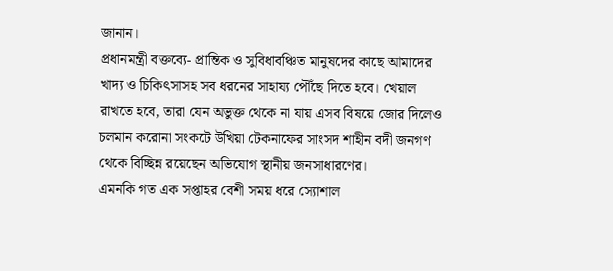জানান।
প্রধানমন্ত্রী বক্তব্যে- প্রান্তিক ও সুবিধাবঞ্চিত মানুষদের কাছে আমাদের খাদ্য ও চিকিৎসাসহ সব ধরনের সাহায্য পৌঁছে দিতে হবে। খেয়াল রাখতে হবে, তারা যেন অভুক্ত থেকে না যায় এসব বিষয়ে জোর দিলেও চলমান করোনা সংকটে উখিয়া টেকনাফের সাংসদ শাহীন বদী জনগণ থেকে বিচ্ছিন্ন রয়েছেন অভিযোগ স্থানীয় জনসাধারণের।
এমনকি গত এক সপ্তাহর বেশী সময় ধরে স্যোশাল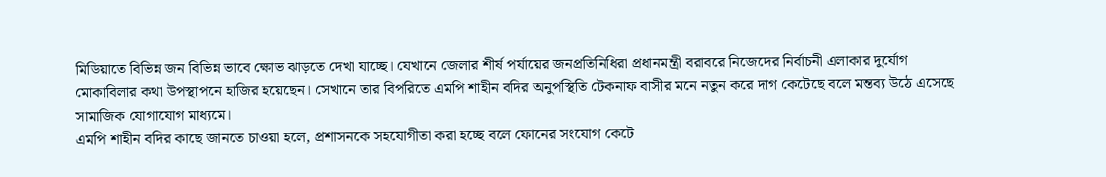মিডিয়াতে বিভিন্ন জন বিভিন্ন ভাবে ক্ষোভ ঝাড়তে দেখা যাচ্ছে। যেখানে জেলার শীর্ষ পর্যায়ের জনপ্রতিনিধিরা প্রধানমন্ত্রী বরাবরে নিজেদের নির্বাচনী এলাকার দুর্যোগ মোকাবিলার কথা উপস্থাপনে হাজির হয়েছেন। সেখানে তার বিপরিতে এমপি শাহীন বদির অনুপস্থিতি টেকনাফ বাসীর মনে নতুন করে দাগ কেটেছে বলে মন্তব্য উঠে এসেছে সামাজিক যোগাযোগ মাধ্যমে।
এমপি শাহীন বদির কাছে জানতে চাওয়া হলে, প্রশাসনকে সহযোগীতা করা হচ্ছে বলে ফোনের সংযোগ কেটে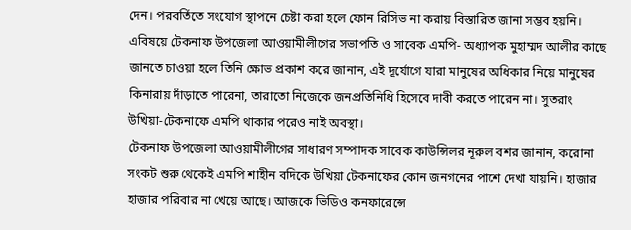দেন। পরবর্তিতে সংযোগ স্থাপনে চেষ্টা করা হলে ফোন রিসিভ না করায় বিস্তারিত জানা সম্ভব হয়নি।
এবিষয়ে টেকনাফ উপজেলা আওয়ামীলীগের সভাপতি ও সাবেক এমপি- অধ্যাপক মুহাম্মদ আলীর কাছে জানতে চাওয়া হলে তিনি ক্ষোভ প্রকাশ করে জানান, এই দূর্যোগে যারা মানুষের অধিকার নিয়ে মানুষের কিনারায় দাঁড়াতে পারেনা, তারাতো নিজেকে জনপ্রতিনিধি হিসেবে দাবী করতে পারেন না। সুতরাং উখিয়া-টেকনাফে এমপি থাকার পরেও নাই অবস্থা।
টেকনাফ উপজেলা আওয়ামীলীগের সাধারণ সম্পাদক সাবেক কাউন্সিলর নূরুল বশর জানান, করোনা সংকট শুরু থেকেই এমপি শাহীন বদিকে উখিয়া টেকনাফের কোন জনগনের পাশে দেখা যায়নি। হাজার হাজার পরিবার না খেয়ে আছে। আজকে ভিডিও কনফারেন্সে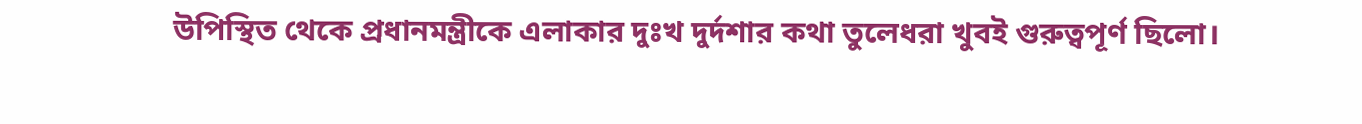উপিস্থিত থেকে প্রধানমন্ত্রীকে এলাকার দুঃখ দুর্দশার কথা তুলেধরা খুবই গুরুত্বপূর্ণ ছিলো।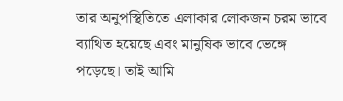তার অনুপস্থিতিতে এলাকার লোকজন চরম ভাবে ব্যাথিত হয়েছে এবং মানুষিক ভাবে ভেঙ্গে পড়েছে। তাই আমি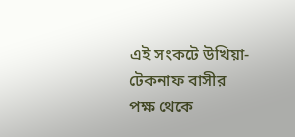এই সংকটে উখিয়া-টেকনাফ বাসীর পক্ষ থেকে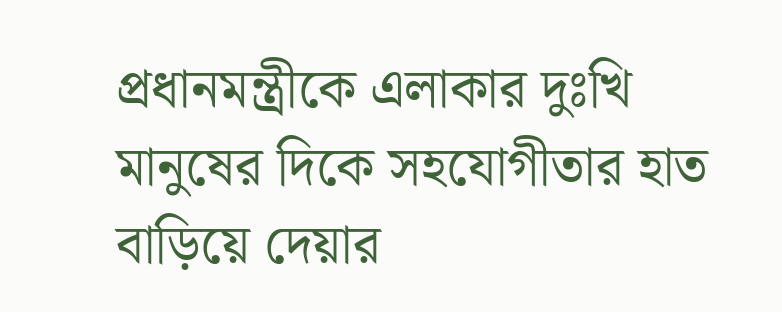প্রধানমন্ত্রীকে এলাকার দুঃখি মানুষের দিকে সহযোগীতার হাত বাড়িয়ে দেয়ার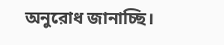অনুরোধ জানাচ্ছি।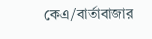কেএ/বার্তাবাজার